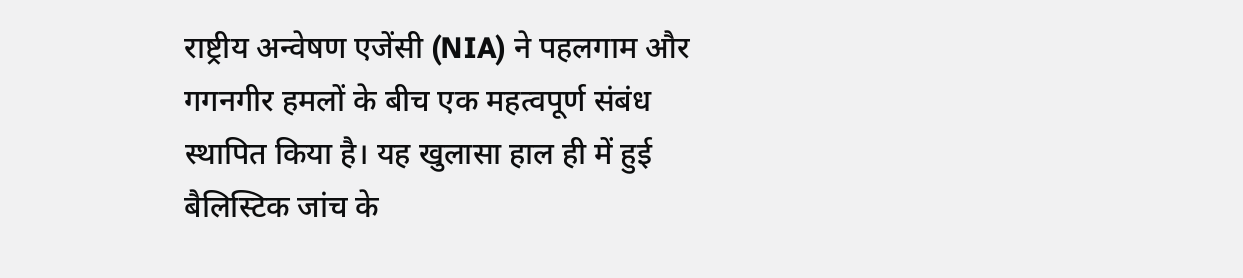राष्ट्रीय अन्वेषण एजेंसी (NIA) ने पहलगाम और गगनगीर हमलों के बीच एक महत्वपूर्ण संबंध स्थापित किया है। यह खुलासा हाल ही में हुई बैलिस्टिक जांच के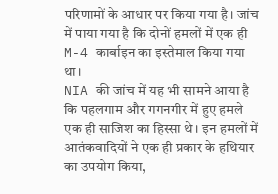परिणामों के आधार पर किया गया है। जांच में पाया गया है कि दोनों हमलों में एक ही M-4 कार्बाइन का इस्तेमाल किया गया था।
NIA की जांच में यह भी सामने आया है कि पहलगाम और गगनगीर में हुए हमले एक ही साजिश का हिस्सा थे। इन हमलों में आतंकवादियों ने एक ही प्रकार के हथियार का उपयोग किया,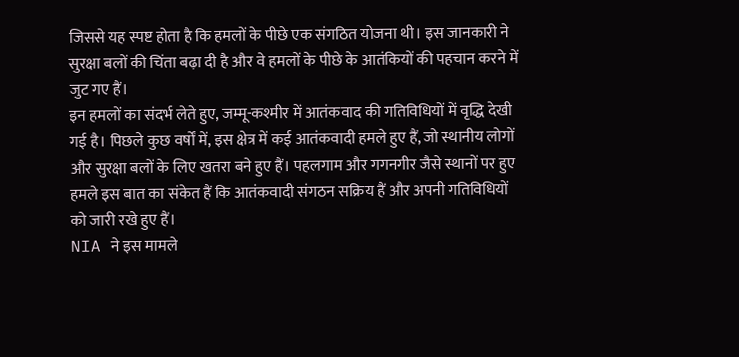जिससे यह स्पष्ट होता है कि हमलों के पीछे एक संगठित योजना थी। इस जानकारी ने सुरक्षा बलों की चिंता बढ़ा दी है और वे हमलों के पीछे के आतंकियों की पहचान करने में जुट गए हैं।
इन हमलों का संदर्भ लेते हुए, जम्मू-कश्मीर में आतंकवाद की गतिविधियों में वृद्धि देखी गई है। पिछले कुछ वर्षों में, इस क्षेत्र में कई आतंकवादी हमले हुए हैं, जो स्थानीय लोगों और सुरक्षा बलों के लिए खतरा बने हुए हैं। पहलगाम और गगनगीर जैसे स्थानों पर हुए हमले इस बात का संकेत हैं कि आतंकवादी संगठन सक्रिय हैं और अपनी गतिविधियों को जारी रखे हुए हैं।
NIA ने इस मामले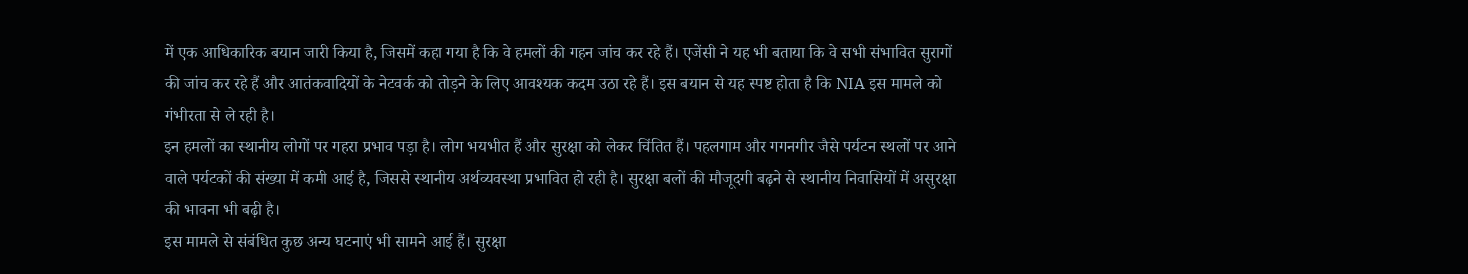में एक आधिकारिक बयान जारी किया है, जिसमें कहा गया है कि वे हमलों की गहन जांच कर रहे हैं। एजेंसी ने यह भी बताया कि वे सभी संभावित सुरागों की जांच कर रहे हैं और आतंकवादियों के नेटवर्क को तोड़ने के लिए आवश्यक कदम उठा रहे हैं। इस बयान से यह स्पष्ट होता है कि NIA इस मामले को गंभीरता से ले रही है।
इन हमलों का स्थानीय लोगों पर गहरा प्रभाव पड़ा है। लोग भयभीत हैं और सुरक्षा को लेकर चिंतित हैं। पहलगाम और गगनगीर जैसे पर्यटन स्थलों पर आने वाले पर्यटकों की संख्या में कमी आई है, जिससे स्थानीय अर्थव्यवस्था प्रभावित हो रही है। सुरक्षा बलों की मौजूदगी बढ़ने से स्थानीय निवासियों में असुरक्षा की भावना भी बढ़ी है।
इस मामले से संबंधित कुछ अन्य घटनाएं भी सामने आई हैं। सुरक्षा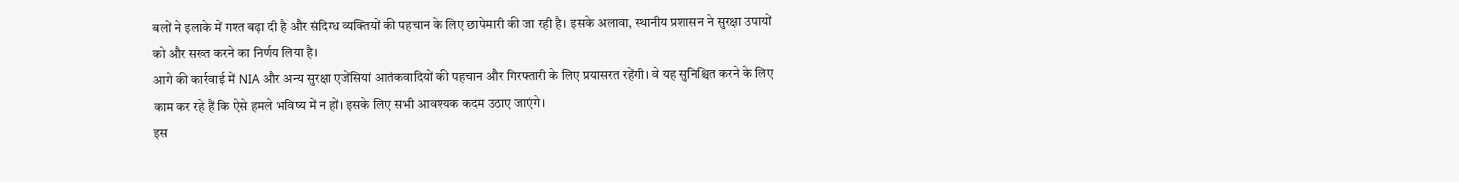बलों ने इलाके में गश्त बढ़ा दी है और संदिग्ध व्यक्तियों की पहचान के लिए छापेमारी की जा रही है। इसके अलावा, स्थानीय प्रशासन ने सुरक्षा उपायों को और सख्त करने का निर्णय लिया है।
आगे की कार्रवाई में NIA और अन्य सुरक्षा एजेंसियां आतंकवादियों की पहचान और गिरफ्तारी के लिए प्रयासरत रहेंगी। वे यह सुनिश्चित करने के लिए काम कर रहे हैं कि ऐसे हमले भविष्य में न हों। इसके लिए सभी आवश्यक कदम उठाए जाएंगे।
इस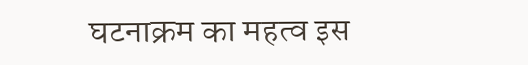घटनाक्रम का महत्व इस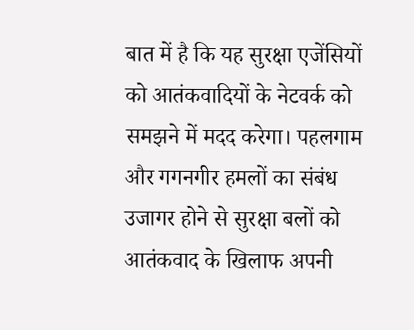बात में है कि यह सुरक्षा एजेंसियों को आतंकवादियों के नेटवर्क को समझने में मदद करेगा। पहलगाम और गगनगीर हमलों का संबंध उजागर होने से सुरक्षा बलों को आतंकवाद के खिलाफ अपनी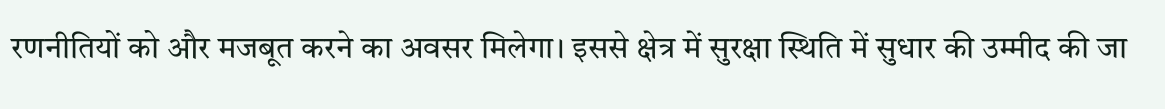रणनीतियों को और मजबूत करने का अवसर मिलेगा। इससे क्षेत्र में सुरक्षा स्थिति में सुधार की उम्मीद की जा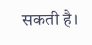सकती है।